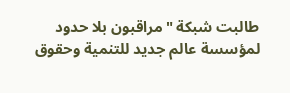طالبت شبكة "مراقبون بلا حدود لمؤسسة عالم جديد للتنمية وحقوق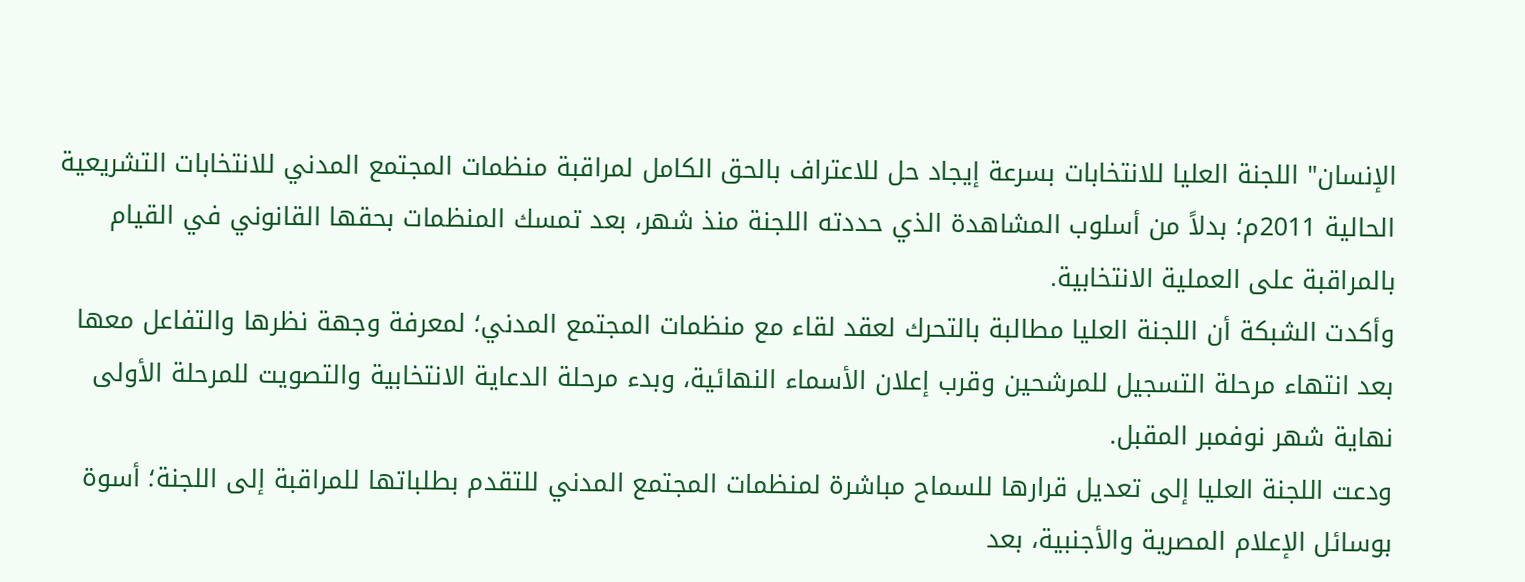الإنسان" اللجنة العليا للانتخابات بسرعة إيجاد حل للاعتراف بالحق الكامل لمراقبة منظمات المجتمع المدني للانتخابات التشريعية الحالية 2011م؛ بدلاً من أسلوب المشاهدة الذي حددته اللجنة منذ شهر، بعد تمسك المنظمات بحقها القانوني في القيام بالمراقبة على العملية الانتخابية.
وأكدت الشبكة أن اللجنة العليا مطالبة بالتحرك لعقد لقاء مع منظمات المجتمع المدني؛ لمعرفة وجهة نظرها والتفاعل معها بعد انتهاء مرحلة التسجيل للمرشحين وقرب إعلان الأسماء النهائية، وبدء مرحلة الدعاية الانتخابية والتصويت للمرحلة الأولى نهاية شهر نوفمبر المقبل.
ودعت اللجنة العليا إلى تعديل قرارها للسماح مباشرة لمنظمات المجتمع المدني للتقدم بطلباتها للمراقبة إلى اللجنة؛ أسوة بوسائل الإعلام المصرية والأجنبية، بعد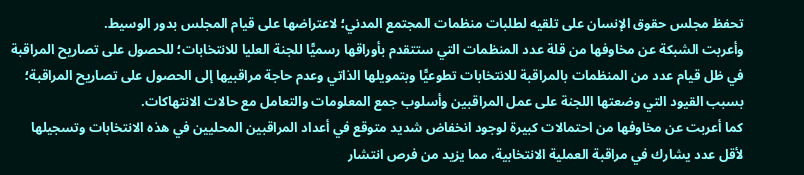تحفظ مجلس حقوق الإنسان على تلقيه لطلبات منظمات المجتمع المدني؛ لاعتراضها على قيام المجلس بدور الوسيط.
وأعربت الشبكة عن مخاوفها من قلة عدد المنظمات التي ستتقدم بأوراقها رسميًّا للجنة العليا للانتخابات؛ للحصول على تصاريح المراقبة في ظل قيام عدد من المنظمات بالمراقبة للانتخابات تطوعيًّا وبتمويلها الذاتي وعدم حاجة مراقبيها إلى الحصول على تصاريح المراقبة؛ بسبب القيود التي وضعتها اللجنة على عمل المراقبين وأسلوب جمع المعلومات والتعامل مع حالات الانتهاكات.
كما أعربت عن مخاوفها من احتمالات كبيرة لوجود انخفاض شديد متوقع في أعداد المراقبين المحليين في هذه الانتخابات وتسجيلها لأقل عدد يشارك في مراقبة العملية الانتخابية، مما يزيد من فرص انتشار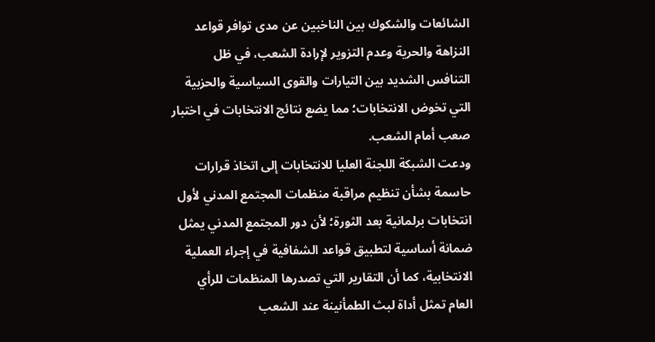الشائعات والشكوك بين الناخبين عن مدى توافر قواعد النزاهة والحرية وعدم التزوير لإرادة الشعب، في ظل التنافس الشديد بين التيارات والقوى السياسية والحزبية التي تخوض الانتخابات؛ مما يضع نتائج الانتخابات في اختبار صعب أمام الشعب.
ودعت الشبكة اللجنة العليا للانتخابات إلى اتخاذ قرارات حاسمة بشأن تنظيم مراقبة منظمات المجتمع المدني لأول انتخابات برلمانية بعد الثورة؛ لأن دور المجتمع المدني يمثل ضمانة أساسية لتطبيق قواعد الشفافية في إجراء العملية الانتخابية، كما أن التقارير التي تصدرها المنظمات للرأي العام تمثل أداة لبث الطمأنينة عند الشعب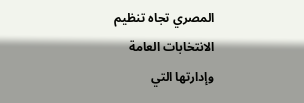المصري تجاه تنظيم الانتخابات العامة وإدارتها التي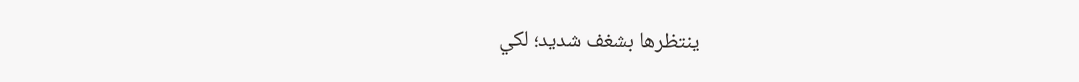ينتظرها بشغف شديد؛ لكي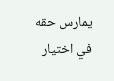يمارس حقه في اختيار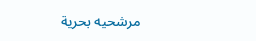مرشحيه بحرية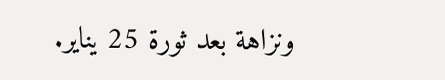ونزاهة بعد ثورة 25 يناير.